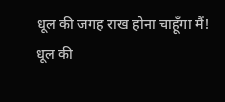धूल की जगह राख होना चाहूँगा मैं!
धूल की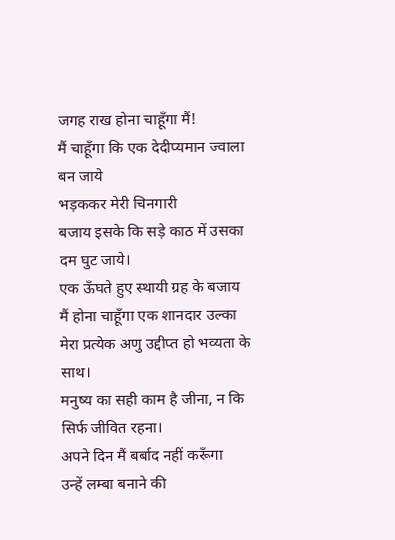जगह राख होना चाहूँगा मैं!
मैं चाहूँगा कि एक देदीप्यमान ज्वाला बन जाये
भड़ककर मेरी चिनगारी
बजाय इसके कि सड़े काठ में उसका दम घुट जाये।
एक ऊँघते हुए स्थायी ग्रह के बजाय
मैं होना चाहूँगा एक शानदार उल्का
मेरा प्रत्येक अणु उद्दीप्त हो भव्यता के साथ।
मनुष्य का सही काम है जीना, न कि सिर्फ जीवित रहना।
अपने दिन मैं बर्बाद नहीं करूँगा
उन्हें लम्बा बनाने की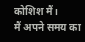कोशिश मैं।
मैं अपने समय का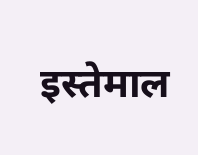इस्तेमाल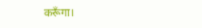करूँगा।